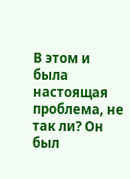В этом и была настоящая проблема, не так ли? Он был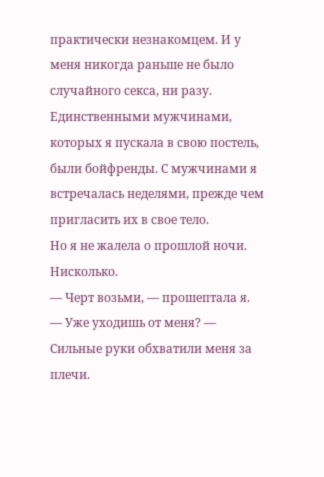практически незнакомцем. И у меня никогда раньше не было случайного секса, ни разу. Единственными мужчинами, которых я пускала в свою постель, были бойфренды. С мужчинами я встречалась неделями, прежде чем пригласить их в свое тело.
Но я не жалела о прошлой ночи. Нисколько.
— Черт возьми, — прошептала я.
— Уже уходишь от меня? — Сильные руки обхватили меня за плечи.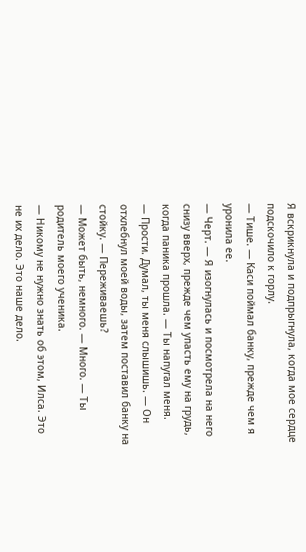Я вскрикнула и подпрыгнула, когда мое сердце подскочило к горлу.
— Тише. — Каси поймал банку, прежде чем я уронила ее.
— Черт. — Я изогнулась и посмотрела на него снизу вверх, прежде чем упасть ему на грудь, когда паника прошла. — Ты напугал меня.
— Прости. Думал, ты меня слышишь. — Он отхлебнул моей воды, затем поставил банку на стойку. — Переживаешь?
— Может быть, немного. — Много. — Ты родитель моего ученика.
— Никому не нужно знать об этом, Илса. Это не их дело. Это наше дело.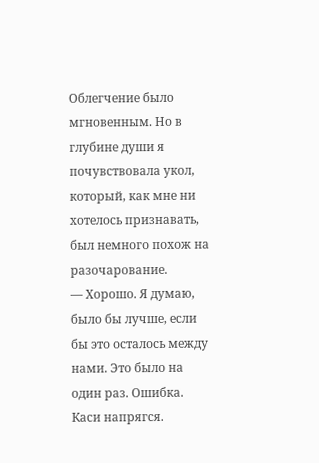Облегчение было мгновенным. Но в глубине души я почувствовала укол, который, как мне ни хотелось признавать, был немного похож на разочарование.
— Хорошо. Я думаю, было бы лучше, если бы это осталось между нами. Это было на один раз. Ошибка.
Каси напрягся.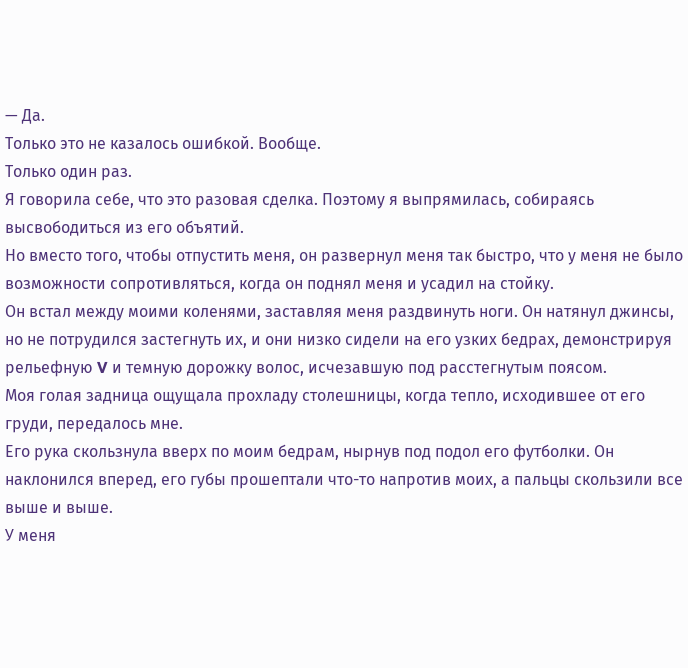— Да.
Только это не казалось ошибкой. Вообще.
Только один раз.
Я говорила себе, что это разовая сделка. Поэтому я выпрямилась, собираясь высвободиться из его объятий.
Но вместо того, чтобы отпустить меня, он развернул меня так быстро, что у меня не было возможности сопротивляться, когда он поднял меня и усадил на стойку.
Он встал между моими коленями, заставляя меня раздвинуть ноги. Он натянул джинсы, но не потрудился застегнуть их, и они низко сидели на его узких бедрах, демонстрируя рельефную V и темную дорожку волос, исчезавшую под расстегнутым поясом.
Моя голая задница ощущала прохладу столешницы, когда тепло, исходившее от его груди, передалось мне.
Его рука скользнула вверх по моим бедрам, нырнув под подол его футболки. Он наклонился вперед, его губы прошептали что-то напротив моих, а пальцы скользили все выше и выше.
У меня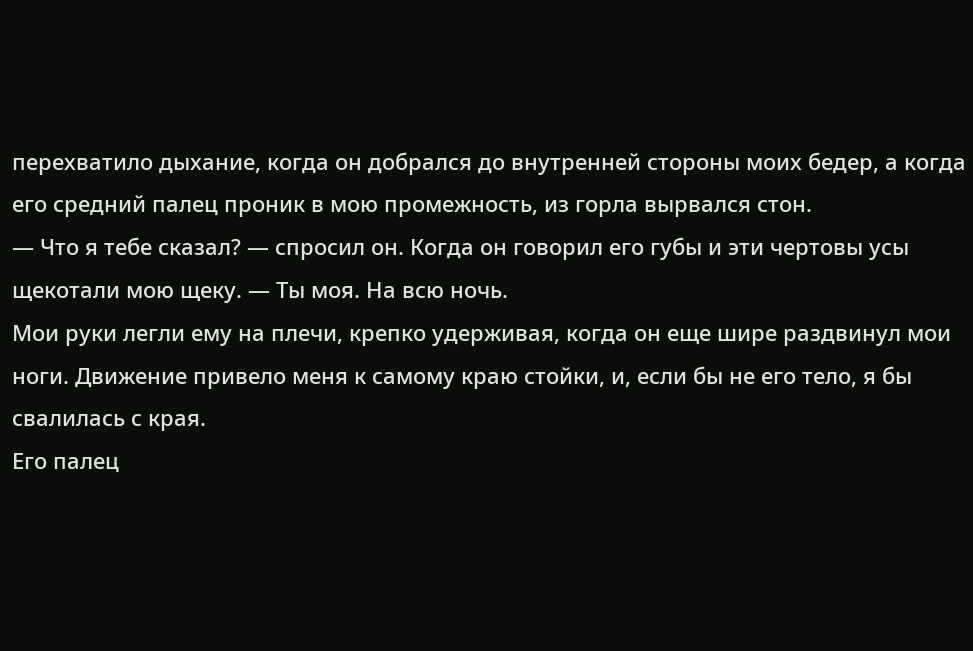перехватило дыхание, когда он добрался до внутренней стороны моих бедер, а когда его средний палец проник в мою промежность, из горла вырвался стон.
— Что я тебе сказал? — спросил он. Когда он говорил его губы и эти чертовы усы щекотали мою щеку. — Ты моя. На всю ночь.
Мои руки легли ему на плечи, крепко удерживая, когда он еще шире раздвинул мои ноги. Движение привело меня к самому краю стойки, и, если бы не его тело, я бы свалилась с края.
Его палец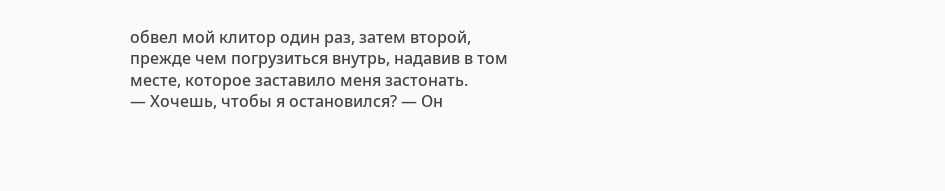обвел мой клитор один раз, затем второй, прежде чем погрузиться внутрь, надавив в том месте, которое заставило меня застонать.
— Хочешь, чтобы я остановился? — Он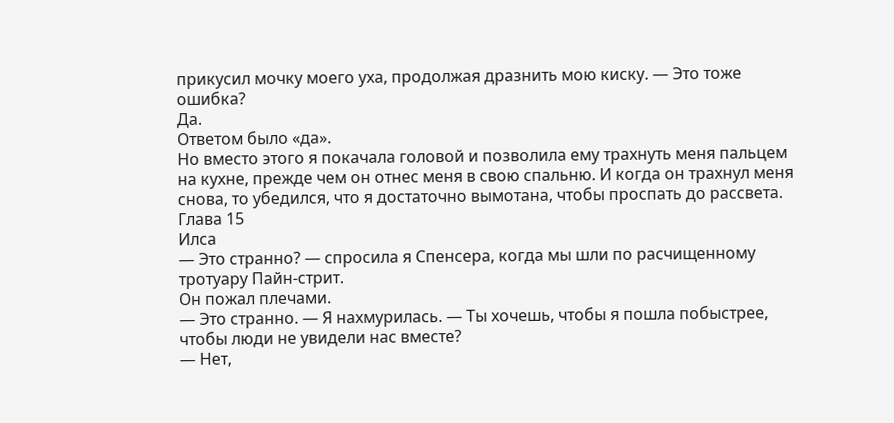прикусил мочку моего уха, продолжая дразнить мою киску. — Это тоже ошибка?
Да.
Ответом было «да».
Но вместо этого я покачала головой и позволила ему трахнуть меня пальцем на кухне, прежде чем он отнес меня в свою спальню. И когда он трахнул меня снова, то убедился, что я достаточно вымотана, чтобы проспать до рассвета.
Глава 15
Илса
— Это странно? — спросила я Спенсера, когда мы шли по расчищенному тротуару Пайн-стрит.
Он пожал плечами.
— Это странно. — Я нахмурилась. — Ты хочешь, чтобы я пошла побыстрее, чтобы люди не увидели нас вместе?
— Нет,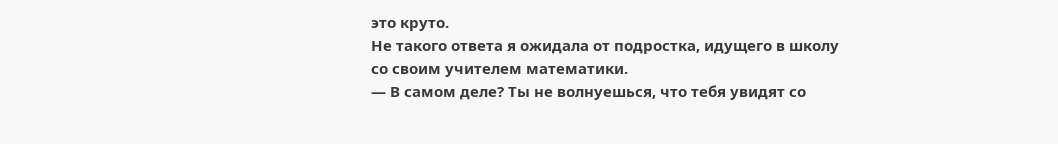это круто.
Не такого ответа я ожидала от подростка, идущего в школу со своим учителем математики.
— В самом деле? Ты не волнуешься, что тебя увидят со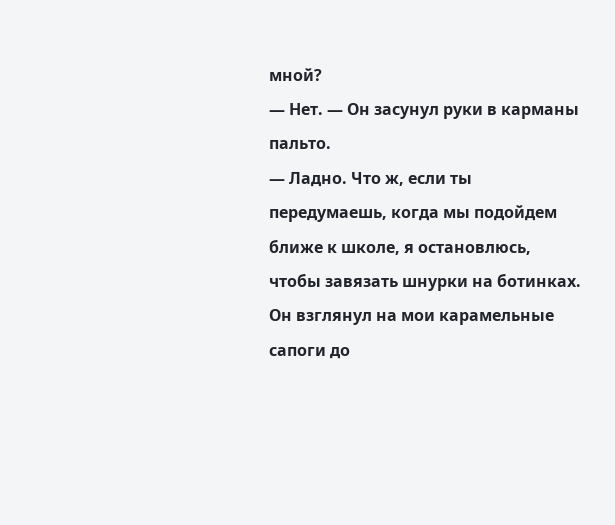мной?
— Нет. — Он засунул руки в карманы пальто.
— Ладно. Что ж, если ты передумаешь, когда мы подойдем ближе к школе, я остановлюсь, чтобы завязать шнурки на ботинках.
Он взглянул на мои карамельные сапоги до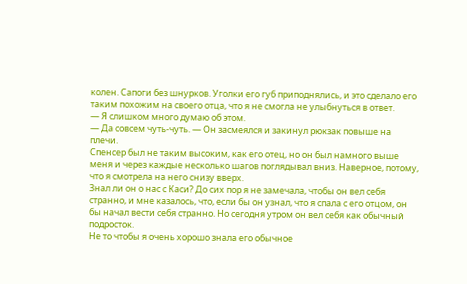колен. Сапоги без шнурков. Уголки его губ приподнялись, и это сделало его таким похожим на своего отца, что я не смогла не улыбнуться в ответ.
— Я слишком много думаю об этом.
— Да совсем чуть-чуть. — Он засмеялся и закинул рюкзак повыше на плечи.
Спенсер был не таким высоким, как его отец, но он был намного выше меня и через каждые несколько шагов поглядывал вниз. Наверное, потому, что я смотрела на него снизу вверх.
Знал ли он о нас с Каси? До сих пор я не замечала, чтобы он вел себя странно, и мне казалось, что, если бы он узнал, что я спала с его отцом, он бы начал вести себя странно. Но сегодня утром он вел себя как обычный подросток.
Не то чтобы я очень хорошо знала его обычное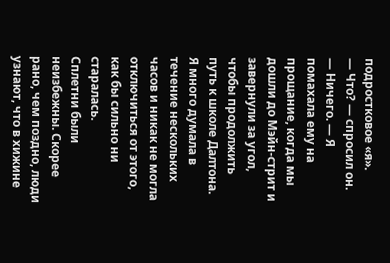подростковое «я».
— Что? — спросил он.
— Ничего. — Я помахала ему на прощание, когда мы дошли до Мэйн-стрит и завернули за угол, чтобы продолжить путь к школе Далтона.
Я много думала в течение нескольких часов и никак не могла отключиться от этого, как бы сильно ни старалась.
Сплетни были неизбежны. Скорее рано, чем поздно, люди узнают, что в хижине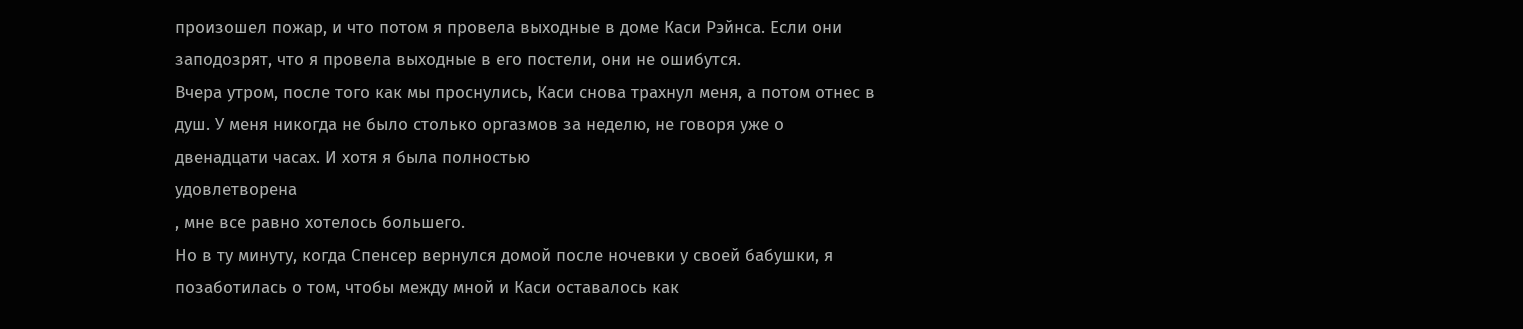произошел пожар, и что потом я провела выходные в доме Каси Рэйнса. Если они заподозрят, что я провела выходные в его постели, они не ошибутся.
Вчера утром, после того как мы проснулись, Каси снова трахнул меня, а потом отнес в душ. У меня никогда не было столько оргазмов за неделю, не говоря уже о двенадцати часах. И хотя я была полностью
удовлетворена
, мне все равно хотелось большего.
Но в ту минуту, когда Спенсер вернулся домой после ночевки у своей бабушки, я позаботилась о том, чтобы между мной и Каси оставалось как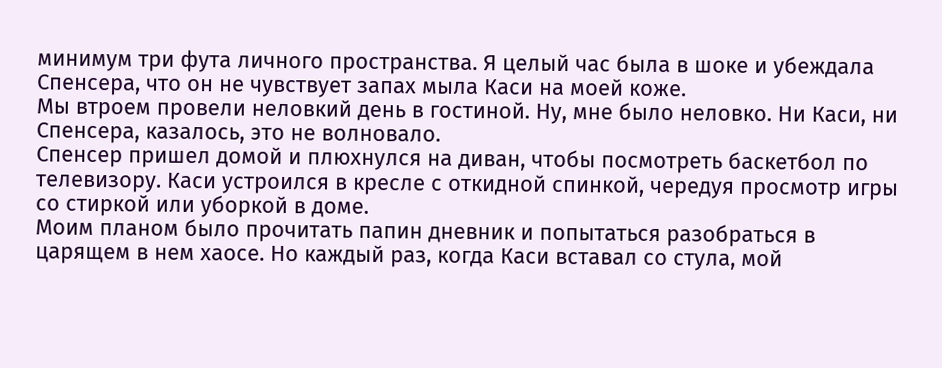минимум три фута личного пространства. Я целый час была в шоке и убеждала Спенсера, что он не чувствует запах мыла Каси на моей коже.
Мы втроем провели неловкий день в гостиной. Ну, мне было неловко. Ни Каси, ни Спенсера, казалось, это не волновало.
Спенсер пришел домой и плюхнулся на диван, чтобы посмотреть баскетбол по телевизору. Каси устроился в кресле с откидной спинкой, чередуя просмотр игры со стиркой или уборкой в доме.
Моим планом было прочитать папин дневник и попытаться разобраться в царящем в нем хаосе. Но каждый раз, когда Каси вставал со стула, мой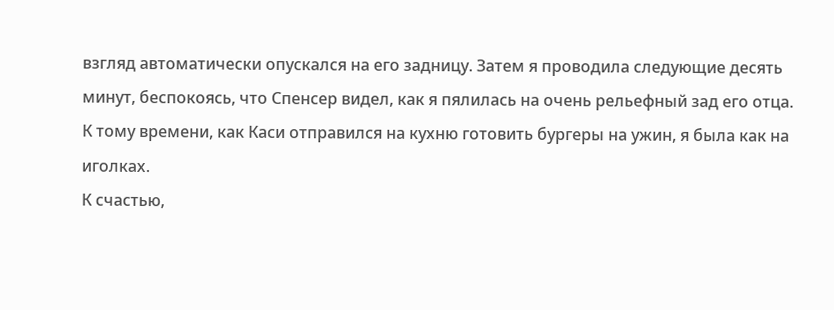взгляд автоматически опускался на его задницу. Затем я проводила следующие десять минут, беспокоясь, что Спенсер видел, как я пялилась на очень рельефный зад его отца.
К тому времени, как Каси отправился на кухню готовить бургеры на ужин, я была как на иголках.
К счастью,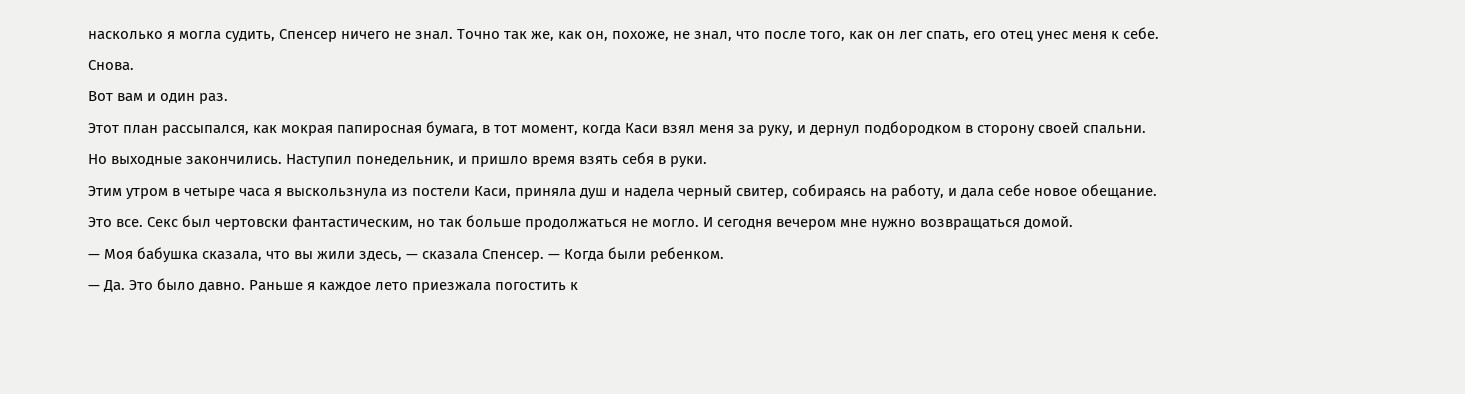насколько я могла судить, Спенсер ничего не знал. Точно так же, как он, похоже, не знал, что после того, как он лег спать, его отец унес меня к себе. Снова.
Вот вам и один раз.
Этот план рассыпался, как мокрая папиросная бумага, в тот момент, когда Каси взял меня за руку, и дернул подбородком в сторону своей спальни.
Но выходные закончились. Наступил понедельник, и пришло время взять себя в руки.
Этим утром в четыре часа я выскользнула из постели Каси, приняла душ и надела черный свитер, собираясь на работу, и дала себе новое обещание.
Это все. Секс был чертовски фантастическим, но так больше продолжаться не могло. И сегодня вечером мне нужно возвращаться домой.
— Моя бабушка сказала, что вы жили здесь, — сказала Спенсер. — Когда были ребенком.
— Да. Это было давно. Раньше я каждое лето приезжала погостить к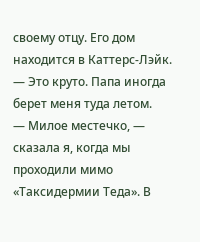своему отцу. Его дом находится в Каттерс-Лэйк.
— Это круто. Папа иногда берет меня туда летом.
— Милое местечко, — сказала я, когда мы проходили мимо «Таксидермии Теда». В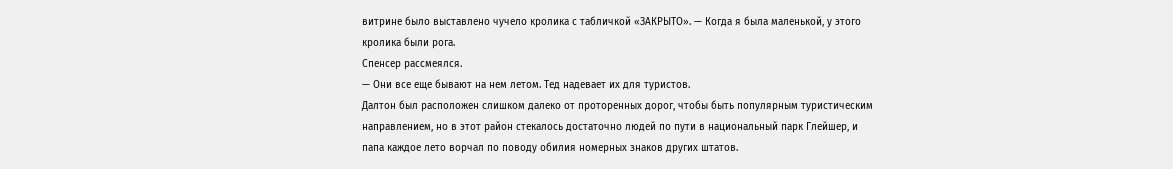витрине было выставлено чучело кролика с табличкой «ЗАКРЫТО». — Когда я была маленькой, у этого кролика были рога.
Спенсер рассмеялся.
— Они все еще бывают на нем летом. Тед надевает их для туристов.
Далтон был расположен слишком далеко от проторенных дорог, чтобы быть популярным туристическим направлением, но в этот район стекалось достаточно людей по пути в национальный парк Глейшер, и папа каждое лето ворчал по поводу обилия номерных знаков других штатов.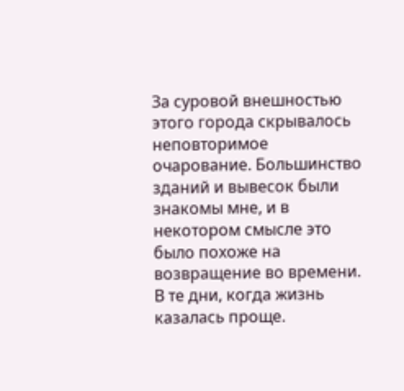За суровой внешностью этого города скрывалось неповторимое очарование. Большинство зданий и вывесок были знакомы мне, и в некотором смысле это было похоже на возвращение во времени. В те дни, когда жизнь казалась проще.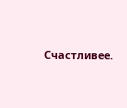Счастливее.